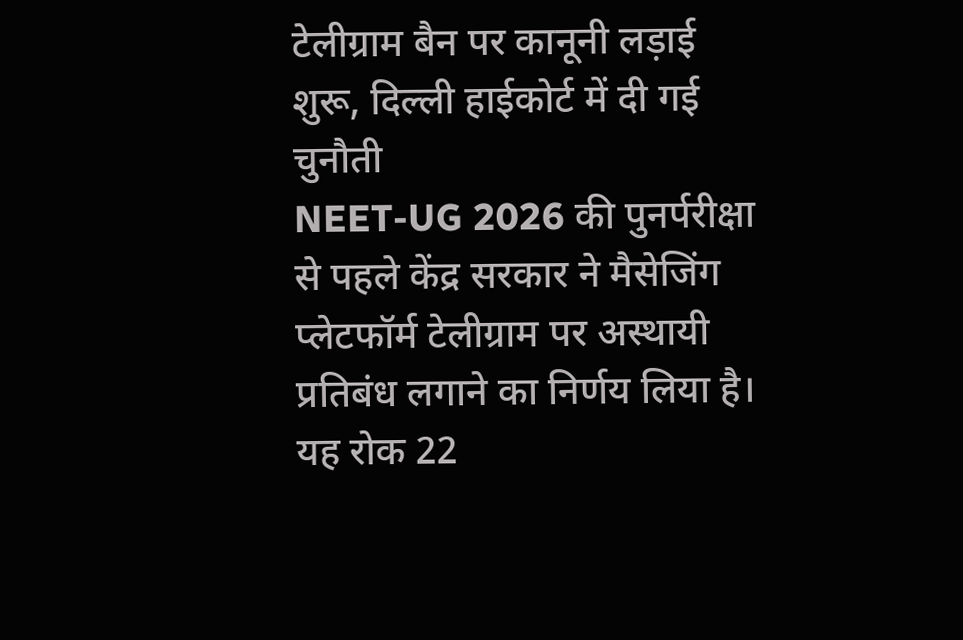टेलीग्राम बैन पर कानूनी लड़ाई शुरू, दिल्ली हाईकोर्ट में दी गई चुनौती
NEET-UG 2026 की पुनर्परीक्षा से पहले केंद्र सरकार ने मैसेजिंग प्लेटफॉर्म टेलीग्राम पर अस्थायी प्रतिबंध लगाने का निर्णय लिया है। यह रोक 22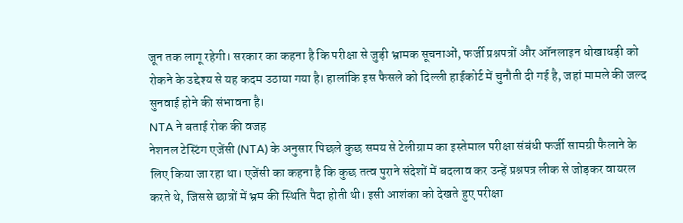जून तक लागू रहेगी। सरकार का कहना है कि परीक्षा से जुड़ी भ्रामक सूचनाओं, फर्जी प्रश्नपत्रों और ऑनलाइन धोखाधड़ी को रोकने के उद्देश्य से यह कदम उठाया गया है। हालांकि इस फैसले को दिल्ली हाईकोर्ट में चुनौती दी गई है, जहां मामले की जल्द सुनवाई होने की संभावना है।
NTA ने बताई रोक की वजह
नेशनल टेस्टिंग एजेंसी (NTA) के अनुसार पिछले कुछ समय से टेलीग्राम का इस्तेमाल परीक्षा संबंधी फर्जी सामग्री फैलाने के लिए किया जा रहा था। एजेंसी का कहना है कि कुछ तत्व पुराने संदेशों में बदलाव कर उन्हें प्रश्नपत्र लीक से जोड़कर वायरल करते थे, जिससे छात्रों में भ्रम की स्थिति पैदा होती थी। इसी आशंका को देखते हुए परीक्षा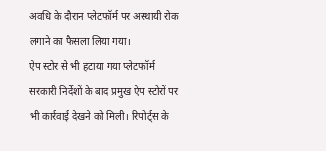अवधि के दौरान प्लेटफॉर्म पर अस्थायी रोक लगाने का फैसला लिया गया।
ऐप स्टोर से भी हटाया गया प्लेटफॉर्म
सरकारी निर्देशों के बाद प्रमुख ऐप स्टोरों पर भी कार्रवाई देखने को मिली। रिपोर्ट्स के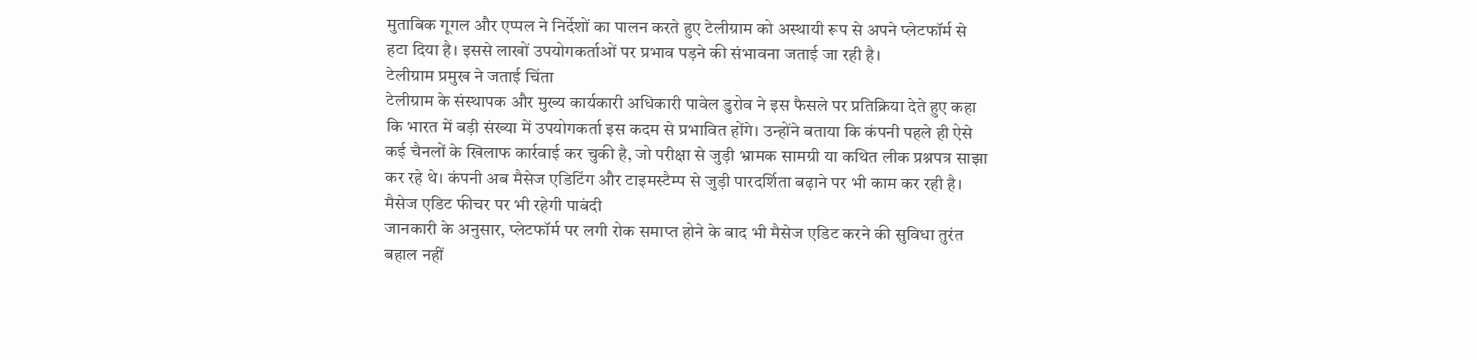मुताबिक गूगल और एप्पल ने निर्देशों का पालन करते हुए टेलीग्राम को अस्थायी रूप से अपने प्लेटफॉर्म से हटा दिया है। इससे लाखों उपयोगकर्ताओं पर प्रभाव पड़ने की संभावना जताई जा रही है।
टेलीग्राम प्रमुख ने जताई चिंता
टेलीग्राम के संस्थापक और मुख्य कार्यकारी अधिकारी पावेल डुरोव ने इस फैसले पर प्रतिक्रिया देते हुए कहा कि भारत में बड़ी संख्या में उपयोगकर्ता इस कदम से प्रभावित होंगे। उन्होंने बताया कि कंपनी पहले ही ऐसे कई चैनलों के खिलाफ कार्रवाई कर चुकी है, जो परीक्षा से जुड़ी भ्रामक सामग्री या कथित लीक प्रश्नपत्र साझा कर रहे थे। कंपनी अब मैसेज एडिटिंग और टाइमस्टैम्प से जुड़ी पारदर्शिता बढ़ाने पर भी काम कर रही है।
मैसेज एडिट फीचर पर भी रहेगी पाबंदी
जानकारी के अनुसार, प्लेटफॉर्म पर लगी रोक समाप्त होने के बाद भी मैसेज एडिट करने की सुविधा तुरंत बहाल नहीं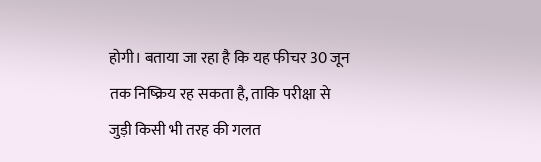होगी। बताया जा रहा है कि यह फीचर 30 जून तक निष्क्रिय रह सकता है, ताकि परीक्षा से जुड़ी किसी भी तरह की गलत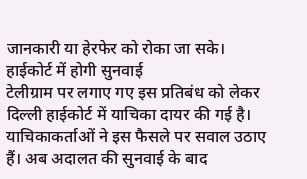जानकारी या हेरफेर को रोका जा सके।
हाईकोर्ट में होगी सुनवाई
टेलीग्राम पर लगाए गए इस प्रतिबंध को लेकर दिल्ली हाईकोर्ट में याचिका दायर की गई है। याचिकाकर्ताओं ने इस फैसले पर सवाल उठाए हैं। अब अदालत की सुनवाई के बाद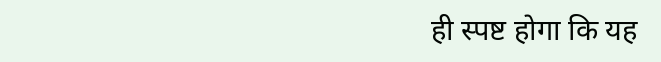ही स्पष्ट होगा कि यह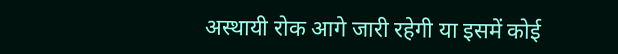अस्थायी रोक आगे जारी रहेगी या इसमें कोई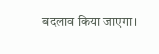बदलाव किया जाएगा।